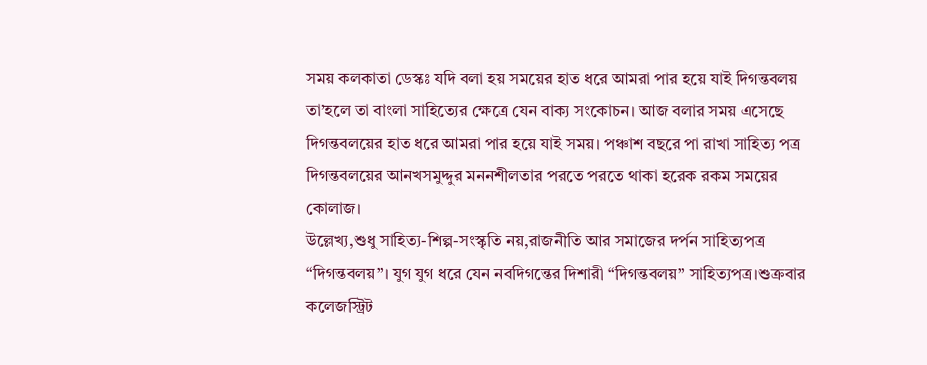সময় কলকাতা ডেস্কঃ যদি বলা হয় সময়ের হাত ধরে আমরা পার হয়ে যাই দিগন্তবলয় তা’হলে তা বাংলা সাহিত্যের ক্ষেত্রে যেন বাক্য সংকোচন। আজ বলার সময় এসেছে দিগন্তবলয়ের হাত ধরে আমরা পার হয়ে যাই সময়। পঞ্চাশ বছরে পা রাখা সাহিত্য পত্র দিগন্তবলয়ের আনখসমুদ্দুর মননশীলতার পরতে পরতে থাকা হরেক রকম সময়ের কোলাজ।
উল্লেখ্য,শুধু সাহিত্য-শিল্প-সংস্কৃতি নয়,রাজনীতি আর সমাজের দর্পন সাহিত্যপত্র “দিগন্তবলয়”। যুগ যুগ ধরে যেন নবদিগন্তের দিশারী “দিগন্তবলয়” সাহিত্যপত্র।শুক্রবার কলেজস্ট্রিট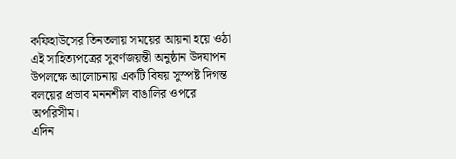কফিহাউসের তিনতলায় সময়ের আয়না হয়ে ওঠা এই সাহিত্যপত্রের সুবর্ণজয়ন্তী অনুষ্ঠান উদযাপন উপলক্ষে আলোচনায় একটি বিষয় সুস্পষ্ট দিগন্ত বলয়ের প্রভাব মননশীল বাঙালির ওপরে অপরিসীম।
এদিন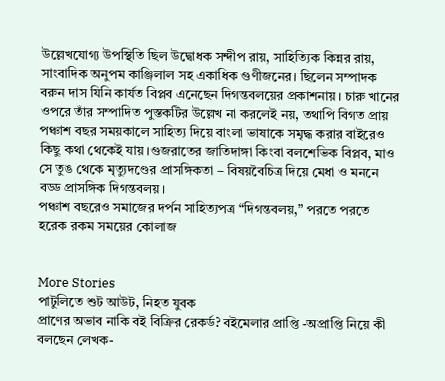উল্লেখযোগ্য উপস্থিতি ছিল উদ্বোধক সন্দীপ রায়, সাহিত্যিক কিন্নর রায়, সাংবাদিক অনুপম কাঞ্জিলাল সহ একাধিক গুণীজনের। ছিলেন সম্পাদক বরুন দাস যিনি কার্যত বিপ্লব এনেছেন দিগন্তবলয়ের প্রকাশনায়। চারু খানের ওপরে তাঁর সম্পাদিত পুস্তকটির উল্লেখ না করলেই নয়, তথাপি বিগত প্রায় পঞ্চাশ বছর সময়কালে সাহিত্য দিয়ে বাংলা ভাষাকে সমৃদ্ধ করার বাইরেও কিছু কথা থেকেই যায়।গুজরাতের জাতিদাঙ্গা কিংবা বলশেভিক বিপ্লব, মাও সে তুঙ থেকে মৃত্যুদণ্ডের প্রাসঙ্গিকতা – বিষয়বৈচিত্র দিয়ে মেধা ও মননে বড্ড প্রাসঙ্গিক দিগন্তবলয়।
পঞ্চাশ বছরেও সমাজের দর্পন সাহিত্যপত্র “দিগন্তবলয়,” পরতে পরতে হরেক রকম সময়ের কোলাজ


More Stories
পাটুলিতে শুট আউট, নিহত যুবক
প্রাণের অভাব নাকি বই বিক্রির রেকর্ড? বইমেলার প্রাপ্তি -অপ্রাপ্তি নিয়ে কী বলছেন লেখক-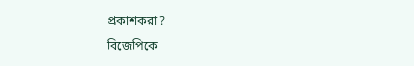প্রকাশকরা?
বিজেপিকে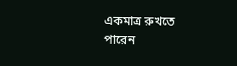একমাত্র রুখতে পারেন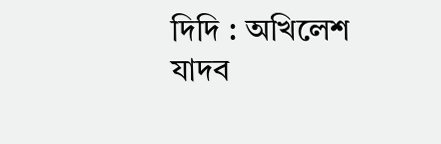দিদি : অখিলেশ যাদব